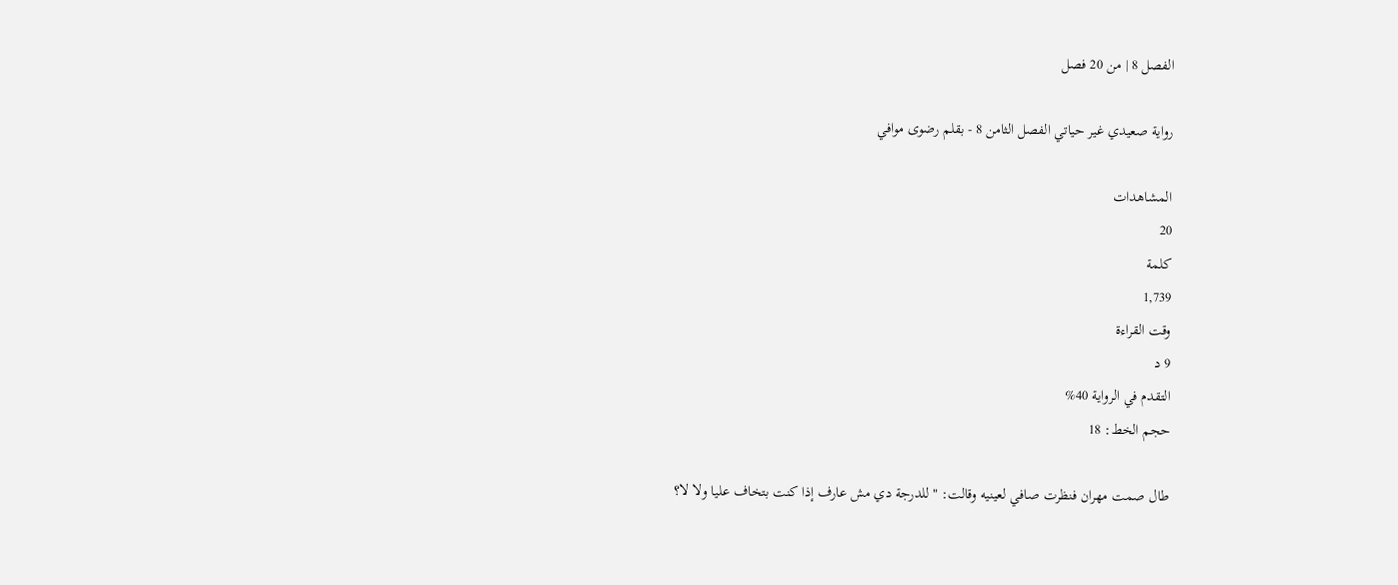الفصل 8 | من 20 فصل

رواية صعيدي غير حياتي الفصل الثامن 8 - بقلم رضوى موافي

المشاهدات
20
كلمة
1,739
وقت القراءة
9 د
التقدم في الرواية 40%
حجم الخط: 18

طال صمت مهران فنظرت صافي لعينيه وقالت: "للدرجة دي مش عارف إذا كنت بتخاف عليا ولا لا؟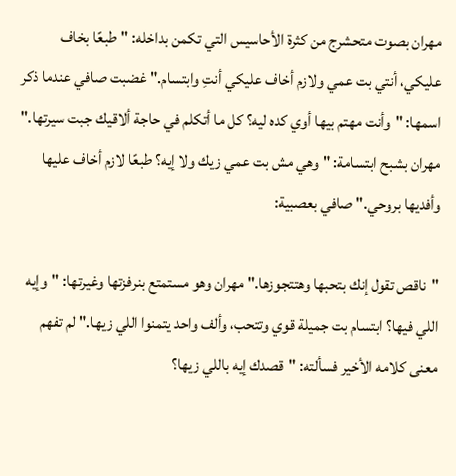مهران بصوت متحشرج من كثرة الأحاسيس التي تكمن بداخله: "طبعًا بخاف عليكي، أنتي بت عمي ولازم أخاف عليكي أنتِ وابتسام." غضبت صافي عندما ذكر اسمها: "وأنت مهتم بيها أوي كده ليه؟ كل ما أتكلم في حاجة ألاقيك جبت سيرتها." مهران بشبح ابتسامة: "وهي مش بت عمي زيك ولا إيه؟ طبعًا لازم أخاف عليها وأفديها بروحي." صافي بعصبية:

"ناقص تقول إنك بتحبها وهتتجوزها." مهران وهو مستمتع بنرفزتها وغيرتها: "وإيه اللي فيها؟ ابتسام بت جميلة قوي وتتحب، وألف واحد يتمنوا اللي زيها." لم تفهم معنى كلامه الأخير فسألته: "قصدك إيه باللي زيها؟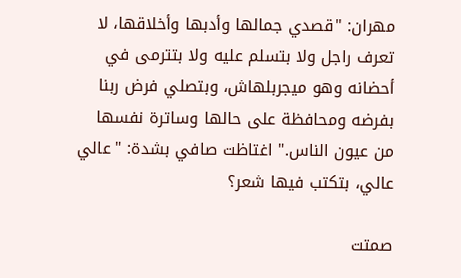مهران: "قصدي جمالها وأدبها وأخلاقها، لا تعرف راجل ولا بتسلم عليه ولا بتترمى في أحضانه وهو ميجربلهاش، وبتصلي فرض ربنا بفرضه ومحافظة على حالها وساترة نفسها من عيون الناس." اغتاظت صافي بشدة: "عالي عالي، بتكتب فيها شعر؟

صمتت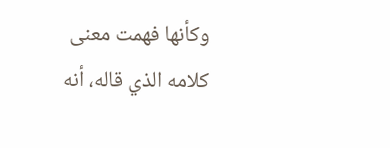وكأنها فهمت معنى كلامه الذي قاله، أنه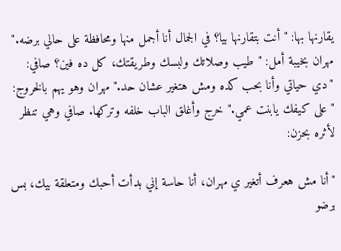يقارنها بها: "أنت بتقارنها بيا؟ في الجمال أنا أجمل منها ومحافظة على حالي برضه." مهران بخيبة أمل: "طيب وصلاتك ولبسك وطريقتك، كل ده فين؟ صافي: "دي حياتي وأنا بحب كده ومش هتغير عشان حد." مهران وهو يهم بالخروج: "على كيفك يابنت عمي." خرج وأغلق الباب خلفه وتركها. صافي وهي تنظر لأثره بحزن:

"أنا مش هعرف أتغير ي مهران، أنا حاسة إني بدأت أحبك ومتعلقة بيك، بس برضو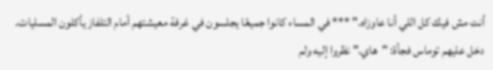أنت مش فيك كل اللي أنا عاوزاه." *** في المساء كانوا جميعًا يجلسون في غرفة معيشتهم أمام التلفاز يأكلون المسليات. دخل عليهم توماس فجأة: "هاي." نظروا إليه ولم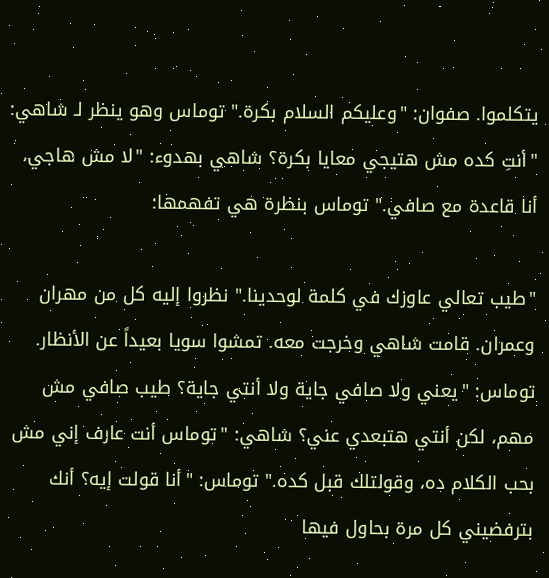يتكلموا. صفوان: "وعليكم السلام بكرة." توماس وهو ينظر لـ شاهي: "أنتِ كده مش هتيجي معايا بكرة؟ شاهي بهدوء: "لا مش هاجي، أنا قاعدة مع صافي." توماس بنظرة هي تفهمها:

"طيب تعالي عاوزك في كلمة لوحدينا." نظروا إليه كل من مهران وعمران. قامت شاهي وخرجت معه. تمشوا سويا بعيداً عن الأنظار. توماس: "يعني ولا صافي جاية ولا أنتي جاية؟ طيب صافي مش مهم، لكن أنتي هتبعدي عني؟ شاهي: "توماس أنت عارف إني مش بحب الكلام ده، وقولتلك قبل كده." توماس: "أنا قولت إيه؟ أنك بترفضيني كل مرة بحاول فيها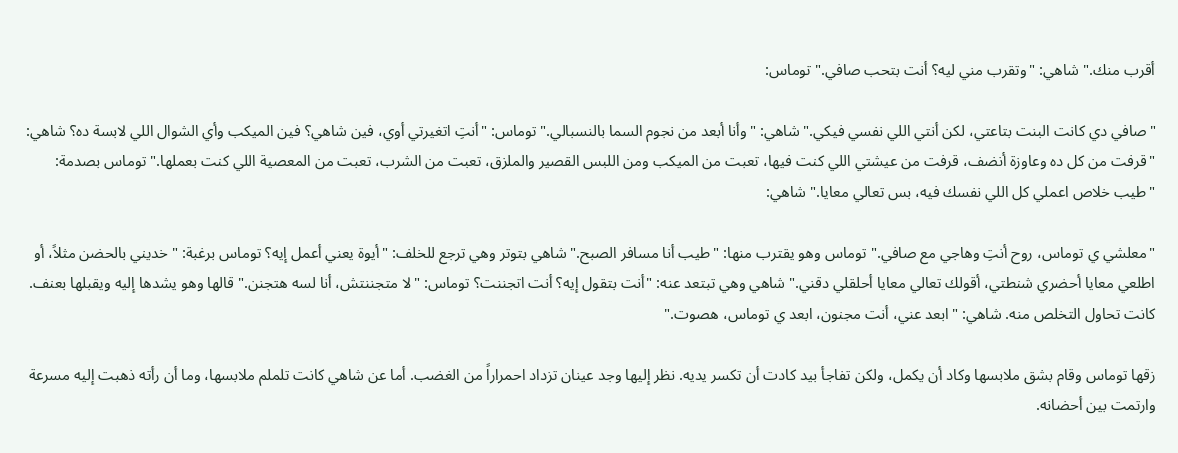أقرب منك." شاهي: "وتقرب مني ليه؟ أنت بتحب صافي." توماس:

"صافي دي كانت البنت بتاعتي، لكن أنتي اللي نفسي فيكي." شاهي: "وأنا أبعد من نجوم السما بالنسبالي." توماس: "أنتِ اتغيرتي أوي، فين شاهي؟ فين الميكب وأي الشوال اللي لابسة ده؟ شاهي: "قرفت من كل ده وعاوزة أنضف، قرفت من عيشتي اللي كنت فيها، تعبت من الميكب ومن اللبس القصير والملزق، تعبت من الشرب، تعبت من المعصية اللي كنت بعملها." توماس بصدمة: "طيب خلاص اعملي كل اللي نفسك فيه، بس تعالي معايا." شاهي:

"معلشي ي توماس، روح أنتِ وهاجي مع صافي." توماس وهو يقترب منها: "طيب أنا مسافر الصبح." شاهي بتوتر وهي ترجع للخلف: "أيوة يعني أعمل إيه؟ توماس برغبة: "خديني بالحضن مثلاً، أو اطلعي معايا أحضري شنطتي، أقولك تعالي معايا أحلقلي دقني." شاهي وهي تبتعد عنه: "أنت بتقول إيه؟ أنت اتجننت؟ توماس: "لا متجننتش، أنا لسه هتجنن." قالها وهو يشدها إليه ويقبلها بعنف. كانت تحاول التخلص منه. شاهي: "ابعد عني، أنت مجنون، ابعد ي توماس، هصوت."

زقها توماس وقام بشق ملابسها وكاد أن يكمل، ولكن تفاجأ بيد كادت أن تكسر يديه. نظر إليها وجد عينان تزداد احمراراً من الغضب. أما عن شاهي كانت تلملم ملابسها، وما أن رأته ذهبت إليه مسرعة وارتمت بين أحضانه.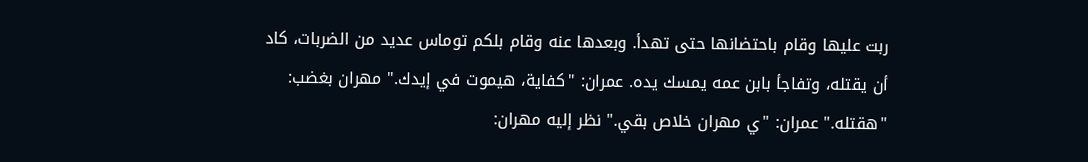ربت عليها وقام باحتضانها حتى تهدأ. وبعدها عنه وقام بلكم توماس عديد من الضربات، كاد أن يقتله، وتفاجأ بابن عمه يمسك يده. عمران: "كفاية، هيموت في إيدك." مهران بغضب: "هقتله." عمران: "ي مهران خلاص بقي." نظر إليه مهران: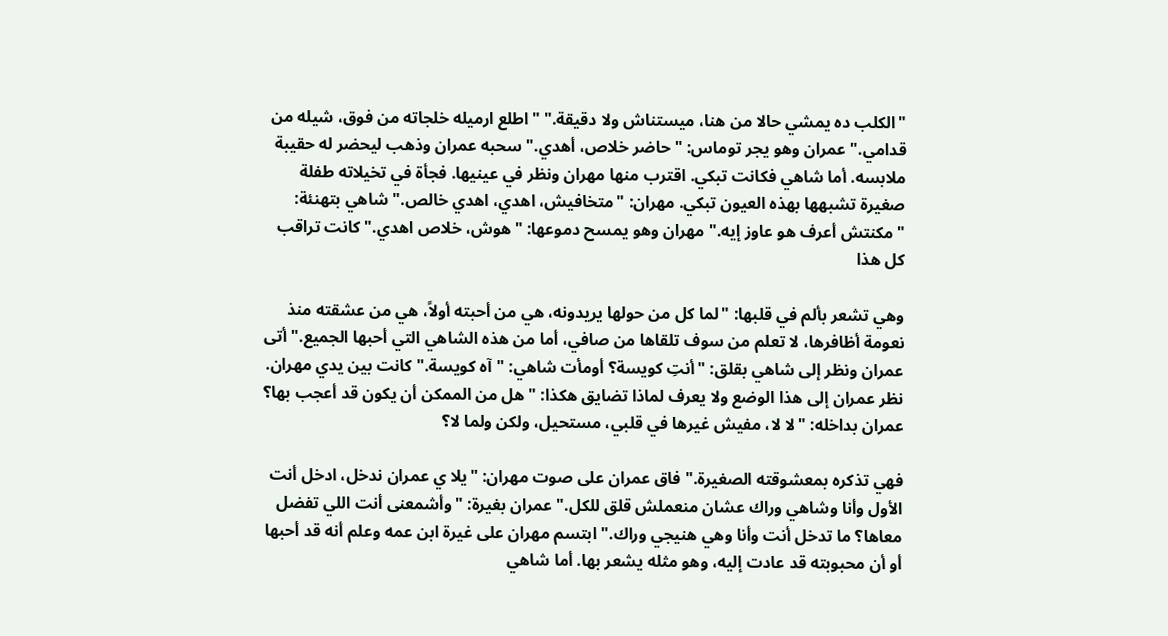"الكلب ده يمشي حالا من هنا، ميستناش ولا دقيقة." "اطلع ارميله خلجاته من فوق، شيله من قدامي." عمران وهو يجر توماس: "حاضر خلاص، أهدي." سحبه عمران وذهب ليحضر له حقيبة ملابسه. أما شاهي فكانت تبكي. اقترب منها مهران ونظر في عينيها. فجأة في تخيلاته طفلة صغيرة تشبهها بهذه العيون تبكي. مهران: "متخافيش، اهدي، اهدي خالص." شاهي بتهنئة: "مكنتش أعرف هو عاوز إيه." مهران وهو يمسح دموعها: "هوش، خلاص اهدي." كانت تراقب كل هذا

وهي تشعر بألم في قلبها: "لما كل من حولها يريدونه، هي من أحبته أولاً، هي من عشقته منذ نعومة أظافرها، لا تعلم من سوف تلقاها من صافي، أما من هذه الشاهي التي أحبها الجميع." أتى عمران ونظر إلى شاهي بقلق: "أنتِ كويسة؟ أومأت شاهي: "آه كويسة." كانت بين يدي مهران. نظر عمران إلى هذا الوضع ولا يعرف لماذا تضايق هكذا: "هل من الممكن أن يكون قد أعجب بها؟ عمران بداخله: "لا لا، مفيش غيرها في قلبي، مستحيل، ولكن ولما لا؟

فهي تذكره بمعشوقته الصغيرة." فاق عمران على صوت مهران: "يلا ي عمران ندخل، ادخل أنت الأول وأنا وشاهي وراك عشان منعملش قلق للكل." عمران بغيرة: "وأشمعنى أنت اللي تفضل معاها؟ ما تدخل أنت وأنا وهي هنيجي وراك." ابتسم مهران على غيرة ابن عمه وعلم أنه قد أحبها أو أن محبوبته قد عادت إليه، وهو مثله يشعر بها. أما شاهي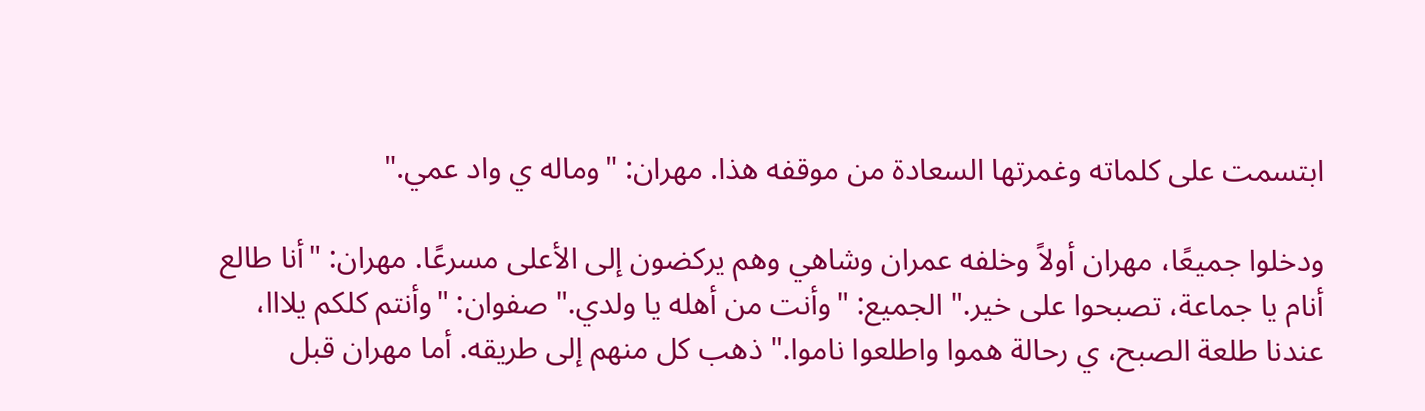ابتسمت على كلماته وغمرتها السعادة من موقفه هذا. مهران: "وماله ي واد عمي."

ودخلوا جميعًا، مهران أولاً وخلفه عمران وشاهي وهم يركضون إلى الأعلى مسرعًا. مهران: "أنا طالع أنام يا جماعة، تصبحوا على خير." الجميع: "وأنت من أهله يا ولدي." صفوان: "وأنتم كلكم يلااا، عندنا طلعة الصبح، ي رحالة هموا واطلعوا ناموا." ذهب كل منهم إلى طريقه. أما مهران قبل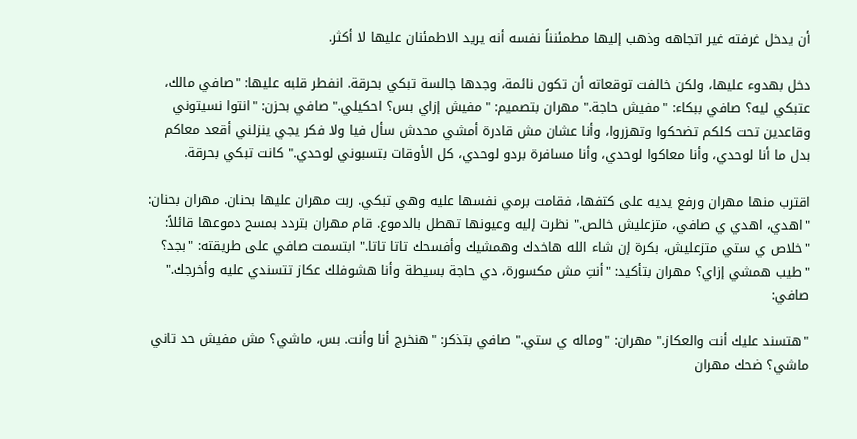أن يدخل غرفته غير اتجاهه وذهب إليها مطمئنناً نفسه أنه يريد الاطمئنان عليها لا أكثر.

دخل بهدوء عليها، ولكن خالفت توقعاته أن تكون نائمة، وجدها جالسة تبكي بحرقة. انفطر قلبه عليها: "صافي مالك، عتبكي ليه؟ صافي ببكاء: "مفيش حاجة." مهران بتصميم: "مفيش إزاي بس؟ احكيلي." صافي بحزن: "انتوا نسيتوني وقاعدين تحت كلكم تضحكوا وتهزروا، وأنا عشان مش قادرة أمشي محدش سأل فيا ولا فكر يجي ينزلني أقعد معاكم بدل ما أنا لوحدي، وأنا معاكوا لوحدي، وأنا مسافرة بردو لوحدي، كل الأوقات بتسبوني لوحدي." كانت تبكي بحرقة.

اقترب منها مهران ورفع يديه على كتفها، فقامت برمي نفسها عليه وهي تبكي. ربت مهران عليها بحنان. مهران بحنان: "اهدي، اهدي ي صافي، متزعليش خالص." نظرت إليه وعيونها تهطل بالدموع. قام مهران بتردد بمسح دموعها قائلاً: "خلاص ي ستي متزعليش، بكرة إن شاء الله هاخدك وهمشيك وأفسحك تاتا تاتا." ابتسمت صافي على طريقته: "بجد؟ "طيب همشي إزاي؟ مهران بتأكيد: "أنتِ مش مكسورة، دي حاجة بسيطة وأنا هشوفلك عكاز تتسندي عليه وأخرجك." صافي:

"هتسند عليك أنت والعكاز." مهران: "وماله ي ستي." صافي بتذكر: "هنخرج أنا وأنت. بس، ماشي؟ مش مفيش حد تاني ماشي؟ ضحك مهران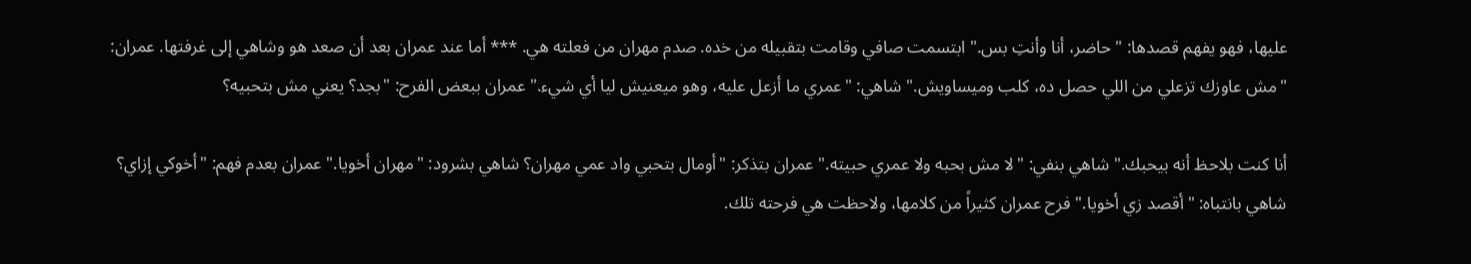عليها، فهو يفهم قصدها: "حاضر، أنا وأنتِ بس." ابتسمت صافي وقامت بتقبيله من خده. صدم مهران من فعلته هي. *** أما عند عمران بعد أن صعد هو وشاهي إلى غرفتها. عمران: "مش عاوزك تزعلي من اللي حصل ده، كلب وميساويش." شاهي: "عمري ما أزعل عليه، وهو ميعنيش ليا أي شيء." عمران ببعض الفرح: "بجد؟ يعني مش بتحبيه؟

أنا كنت بلاحظ أنه بيحبك." شاهي بنفي: "لا مش بحبه ولا عمري حبيته." عمران بتذكر: "أومال بتحبي واد عمي مهران؟ شاهي بشرود: "مهران أخويا." عمران بعدم فهم: "أخوكي إزاي؟ شاهي بانتباه: "أقصد زي أخويا." فرح عمران كثيراً من كلامها، ولاحظت هي فرحته تلك.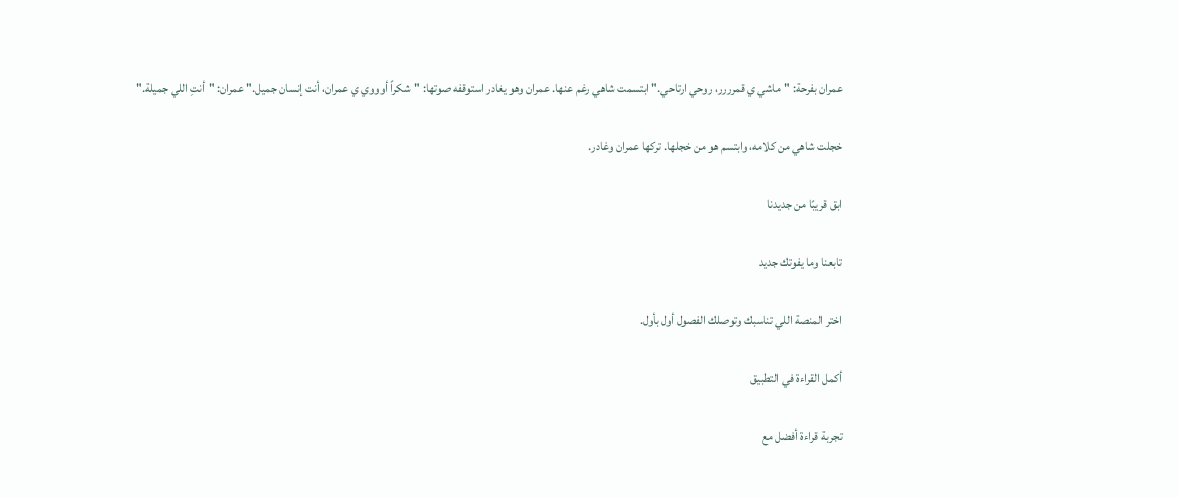عمران بفرحة: "ماشي ي قمرررر، روحي ارتاحي." ابتسمت شاهي رغم عنها. عمران وهو يغادر استوقفه صوتها: "شكراً أوووي ي عمران، أنت إنسان جميل." عمران: "أنتِ اللي جميلة."

خجلت شاهي من كلامه، وابتسم هو من خجلها. تركها عمران وغادر.

ابق قريبًا من جديدنا

تابعنا وما يفوتك جديد

اختر المنصة اللي تناسبك وتوصلك الفصول أول بأول.

أكمل القراءة في التطبيق

تجربة قراءة أفضل مع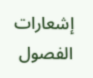إشعارات الفصول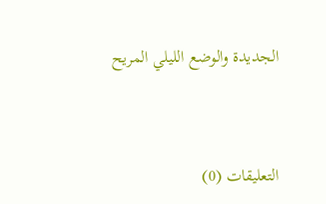الجديدة والوضع الليلي المريح



التعليقات (0)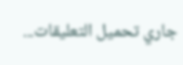جاري تحميل التعليقات...